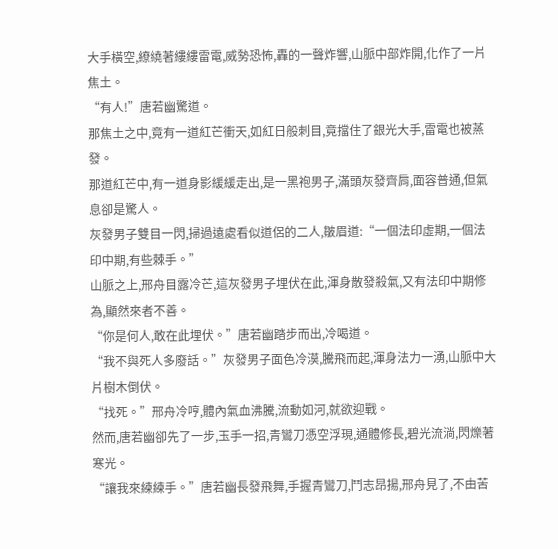大手橫空,繚繞著縷縷雷電,威勢恐怖,轟的一聲炸響,山脈中部炸開,化作了一片焦土。
“有人!”唐若幽驚道。
那焦土之中,竟有一道紅芒衝天,如紅日般刺目,竟擋住了銀光大手,雷電也被蒸發。
那道紅芒中,有一道身影緩緩走出,是一黑袍男子,滿頭灰發齊肩,面容普通,但氣息卻是驚人。
灰發男子雙目一閃,掃過遠處看似道侶的二人,皺眉道:“一個法印虛期,一個法印中期,有些棘手。”
山脈之上,邢舟目露冷芒,這灰發男子埋伏在此,渾身散發殺氣,又有法印中期修為,顯然來者不善。
“你是何人,敢在此埋伏。”唐若幽踏步而出,冷喝道。
“我不與死人多廢話。”灰發男子面色冷漠,騰飛而起,渾身法力一湧,山脈中大片樹木倒伏。
“找死。”邢舟冷哼,體內氣血沸騰,流動如河,就欲迎戰。
然而,唐若幽卻先了一步,玉手一招,青鸞刀憑空浮現,通體修長,碧光流淌,閃爍著寒光。
“讓我來練練手。”唐若幽長發飛舞,手握青鸞刀,鬥志昂揚,邢舟見了,不由苦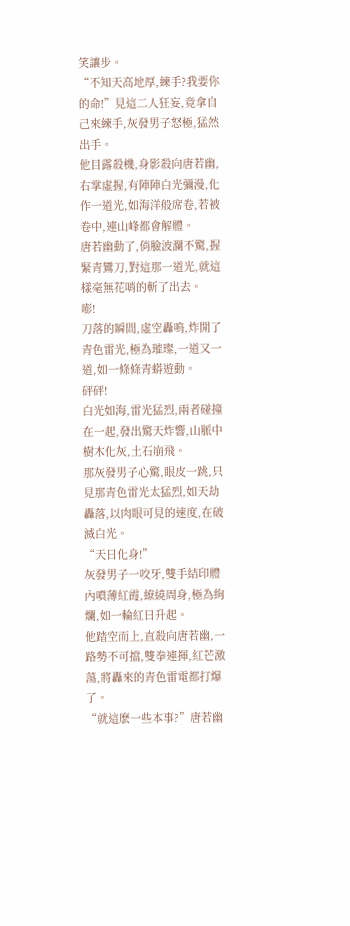笑讓步。
“不知天高地厚,練手?我要你的命!”見這二人狂妄,竟拿自己來練手,灰發男子怒極,猛然出手。
他目露殺機,身影殺向唐若幽,右掌虛握,有陣陣白光彌漫,化作一道光,如海洋般席卷,若被卷中,連山峰都會解體。
唐若幽動了,俏臉波瀾不驚,握緊青鸞刀,對這那一道光,就這樣毫無花哨的斬了出去。
嘭!
刀落的瞬間,虛空轟鳴,炸開了青色雷光,極為璀璨,一道又一道,如一條條青蟒遊動。
砰砰!
白光如海,雷光猛烈,兩者碰撞在一起,發出驚天炸響,山脈中樹木化灰,土石崩飛。
那灰發男子心驚,眼皮一跳,只見那青色雷光太猛烈,如天劫轟落,以肉眼可見的速度,在破滅白光。
“天日化身!”
灰發男子一咬牙,雙手結印體內噴薄紅霞,繚繞周身,極為絢爛,如一輪紅日升起。
他踏空而上,直殺向唐若幽,一路勢不可擋,雙拳連揮,紅芒激蕩,將轟來的青色雷電都打爆了。
“就這麽一些本事?”唐若幽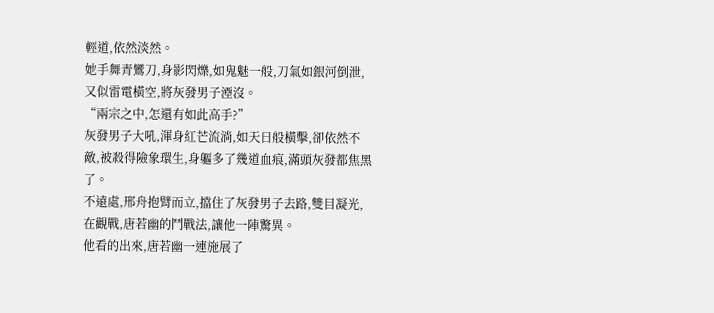輕道,依然淡然。
她手舞青鸞刀,身影閃爍,如鬼魅一般,刀氣如銀河倒泄,又似雷電橫空,將灰發男子湮沒。
“兩宗之中,怎還有如此高手?”
灰發男子大吼,渾身紅芒流淌,如天日般橫擊,卻依然不敵,被殺得險象環生,身軀多了幾道血痕,滿頭灰發都焦黑了。
不遠處,邢舟抱臂而立,擋住了灰發男子去路,雙目凝光,在觀戰,唐若幽的鬥戰法,讓他一陣驚異。
他看的出來,唐若幽一連施展了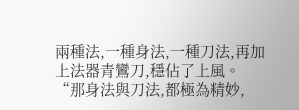兩種法,一種身法,一種刀法,再加上法器青鸞刀,穩佔了上風。
“那身法與刀法,都極為精妙,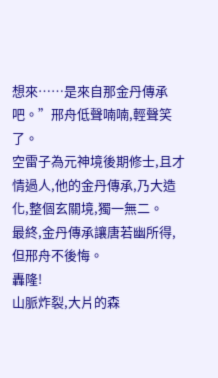想來……是來自那金丹傳承吧。”邢舟低聲喃喃,輕聲笑了。
空雷子為元神境後期修士,且才情過人,他的金丹傳承,乃大造化,整個玄關境,獨一無二。
最終,金丹傳承讓唐若幽所得,但邢舟不後悔。
轟隆!
山脈炸裂,大片的森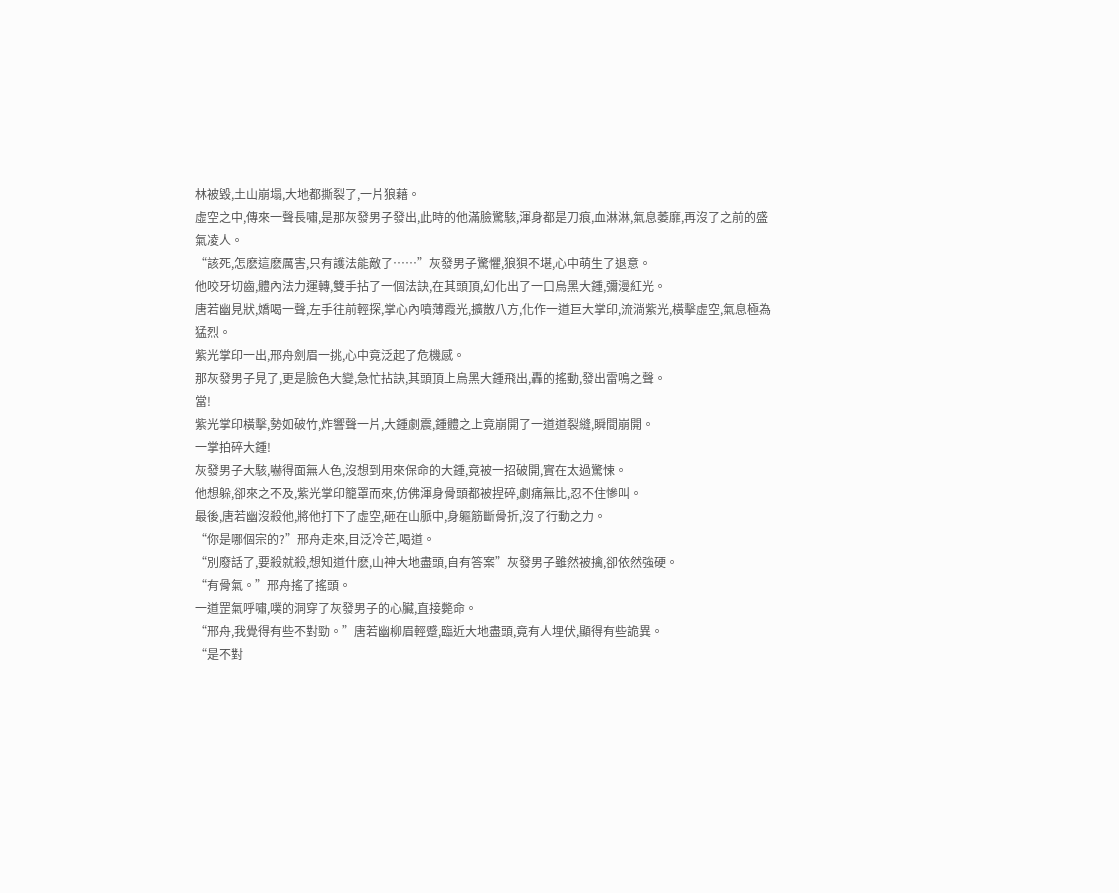林被毀,土山崩塌,大地都撕裂了,一片狼藉。
虛空之中,傳來一聲長嘯,是那灰發男子發出,此時的他滿臉驚駭,渾身都是刀痕,血淋淋,氣息萎靡,再沒了之前的盛氣凌人。
“該死,怎麽這麽厲害,只有護法能敵了……”灰發男子驚懼,狼狽不堪,心中萌生了退意。
他咬牙切齒,體內法力運轉,雙手拈了一個法訣,在其頭頂,幻化出了一口烏黑大鍾,彌漫紅光。
唐若幽見狀,嬌喝一聲,左手往前輕探,掌心內噴薄霞光,擴散八方,化作一道巨大掌印,流淌紫光,橫擊虛空,氣息極為猛烈。
紫光掌印一出,邢舟劍眉一挑,心中竟泛起了危機感。
那灰發男子見了,更是臉色大變,急忙拈訣,其頭頂上烏黑大鍾飛出,轟的搖動,發出雷鳴之聲。
當!
紫光掌印橫擊,勢如破竹,炸響聲一片,大鍾劇震,鍾體之上竟崩開了一道道裂縫,瞬間崩開。
一掌拍碎大鍾!
灰發男子大駭,嚇得面無人色,沒想到用來保命的大鍾,竟被一招破開,實在太過驚悚。
他想躲,卻來之不及,紫光掌印籠罩而來,仿佛渾身骨頭都被捏碎,劇痛無比,忍不住慘叫。
最後,唐若幽沒殺他,將他打下了虛空,砸在山脈中,身軀筋斷骨折,沒了行動之力。
“你是哪個宗的?”邢舟走來,目泛冷芒,喝道。
“別廢話了,要殺就殺,想知道什麽,山神大地盡頭,自有答案”灰發男子雖然被擒,卻依然強硬。
“有骨氣。”邢舟搖了搖頭。
一道罡氣呼嘯,噗的洞穿了灰發男子的心臟,直接斃命。
“邢舟,我覺得有些不對勁。”唐若幽柳眉輕蹙,臨近大地盡頭,竟有人埋伏,顯得有些詭異。
“是不對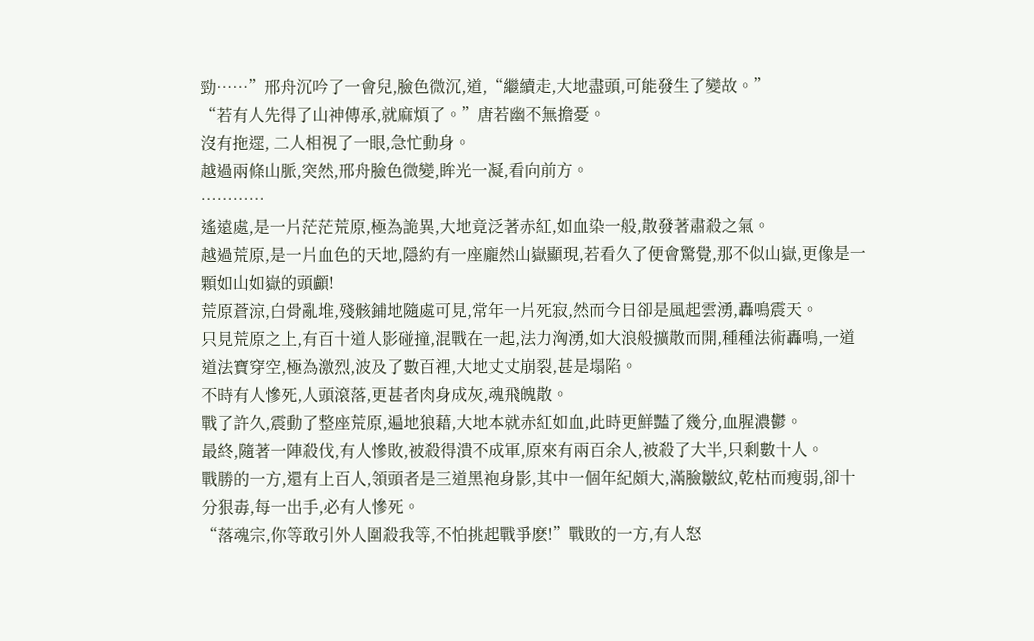勁……”邢舟沉吟了一會兒,臉色微沉,道,“繼續走,大地盡頭,可能發生了變故。”
“若有人先得了山神傳承,就麻煩了。”唐若幽不無擔憂。
沒有拖遝, 二人相視了一眼,急忙動身。
越過兩條山脈,突然,邢舟臉色微變,眸光一凝,看向前方。
…………
遙遠處,是一片茫茫荒原,極為詭異,大地竟泛著赤紅,如血染一般,散發著肅殺之氣。
越過荒原,是一片血色的天地,隱約有一座龐然山嶽顯現,若看久了便會驚覺,那不似山嶽,更像是一顆如山如嶽的頭顱!
荒原蒼涼,白骨亂堆,殘骸鋪地隨處可見,常年一片死寂,然而今日卻是風起雲湧,轟鳴震天。
只見荒原之上,有百十道人影碰撞,混戰在一起,法力洶湧,如大浪般擴散而開,種種法術轟鳴,一道道法寶穿空,極為激烈,波及了數百裡,大地丈丈崩裂,甚是塌陷。
不時有人慘死,人頭滾落,更甚者肉身成灰,魂飛魄散。
戰了許久,震動了整座荒原,遍地狼藉,大地本就赤紅如血,此時更鮮豔了幾分,血腥濃鬱。
最終,隨著一陣殺伐,有人慘敗,被殺得潰不成軍,原來有兩百余人,被殺了大半,只剩數十人。
戰勝的一方,還有上百人,領頭者是三道黑袍身影,其中一個年紀頗大,滿臉皺紋,乾枯而瘦弱,卻十分狠毒,每一出手,必有人慘死。
“落魂宗,你等敢引外人圍殺我等,不怕挑起戰爭麽!”戰敗的一方,有人怒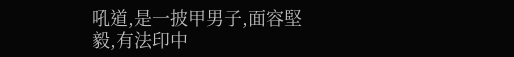吼道,是一披甲男子,面容堅毅,有法印中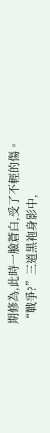期修為,此時一臉蒼白,受了不輕的傷。
“戰爭?”三道黑袍身影中,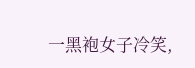一黑袍女子冷笑,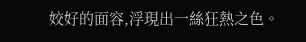姣好的面容,浮現出一絲狂熱之色。